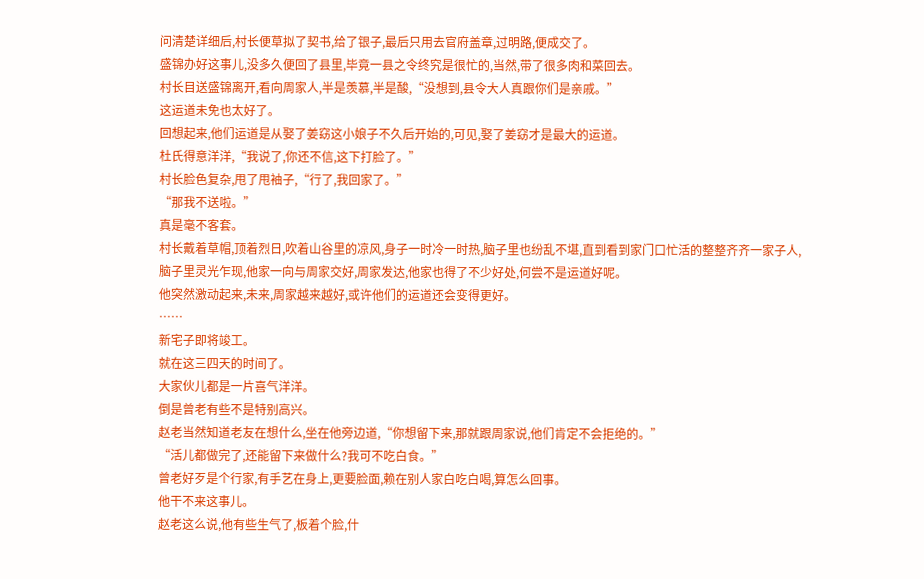问清楚详细后,村长便草拟了契书,给了银子,最后只用去官府盖章,过明路,便成交了。
盛锦办好这事儿,没多久便回了县里,毕竟一县之令终究是很忙的,当然,带了很多肉和菜回去。
村长目送盛锦离开,看向周家人,半是羡慕,半是酸,“没想到,县令大人真跟你们是亲戚。”
这运道未免也太好了。
回想起来,他们运道是从娶了姜窈这小娘子不久后开始的,可见,娶了姜窈才是最大的运道。
杜氏得意洋洋,“我说了,你还不信,这下打脸了。”
村长脸色复杂,甩了甩袖子,“行了,我回家了。”
“那我不送啦。”
真是毫不客套。
村长戴着草帽,顶着烈日,吹着山谷里的凉风,身子一时冷一时热,脑子里也纷乱不堪,直到看到家门口忙活的整整齐齐一家子人,脑子里灵光乍现,他家一向与周家交好,周家发达,他家也得了不少好处,何尝不是运道好呢。
他突然激动起来,未来,周家越来越好,或许他们的运道还会变得更好。
……
新宅子即将竣工。
就在这三四天的时间了。
大家伙儿都是一片喜气洋洋。
倒是曾老有些不是特别高兴。
赵老当然知道老友在想什么,坐在他旁边道,“你想留下来,那就跟周家说,他们肯定不会拒绝的。”
“活儿都做完了,还能留下来做什么?我可不吃白食。”
曾老好歹是个行家,有手艺在身上,更要脸面,赖在别人家白吃白喝,算怎么回事。
他干不来这事儿。
赵老这么说,他有些生气了,板着个脸,什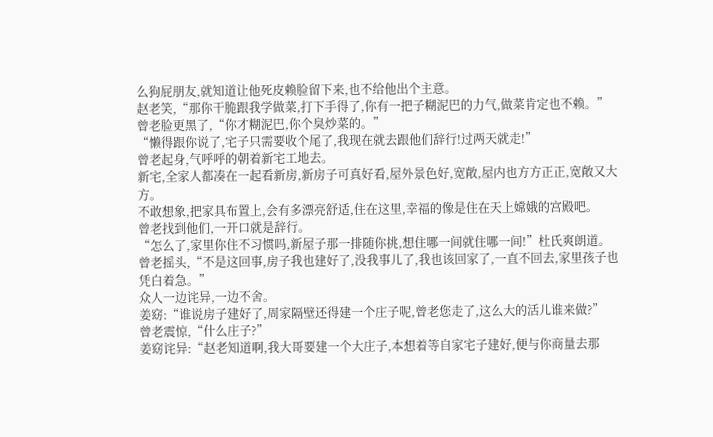么狗屁朋友,就知道让他死皮赖脸留下来,也不给他出个主意。
赵老笑,“那你干脆跟我学做菜,打下手得了,你有一把子糊泥巴的力气,做菜肯定也不赖。”
曾老脸更黑了,“你才糊泥巴,你个臭炒菜的。”
“懒得跟你说了,宅子只需要收个尾了,我现在就去跟他们辞行!过两天就走!”
曾老起身,气呼呼的朝着新宅工地去。
新宅,全家人都凑在一起看新房,新房子可真好看,屋外景色好,宽敞,屋内也方方正正,宽敞又大方。
不敢想象,把家具布置上,会有多漂亮舒适,住在这里,幸福的像是住在天上嫦娥的宫殿吧。
曾老找到他们,一开口就是辞行。
“怎么了,家里你住不习惯吗,新屋子那一排随你挑,想住哪一间就住哪一间!”杜氏爽朗道。
曾老摇头,“不是这回事,房子我也建好了,没我事儿了,我也该回家了,一直不回去,家里孩子也凭白着急。”
众人一边诧异,一边不舍。
姜窈:“谁说房子建好了,周家隔壁还得建一个庄子呢,曾老您走了,这么大的活儿谁来做?”
曾老震惊,“什么庄子?”
姜窈诧异:“赵老知道啊,我大哥要建一个大庄子,本想着等自家宅子建好,便与你商量去那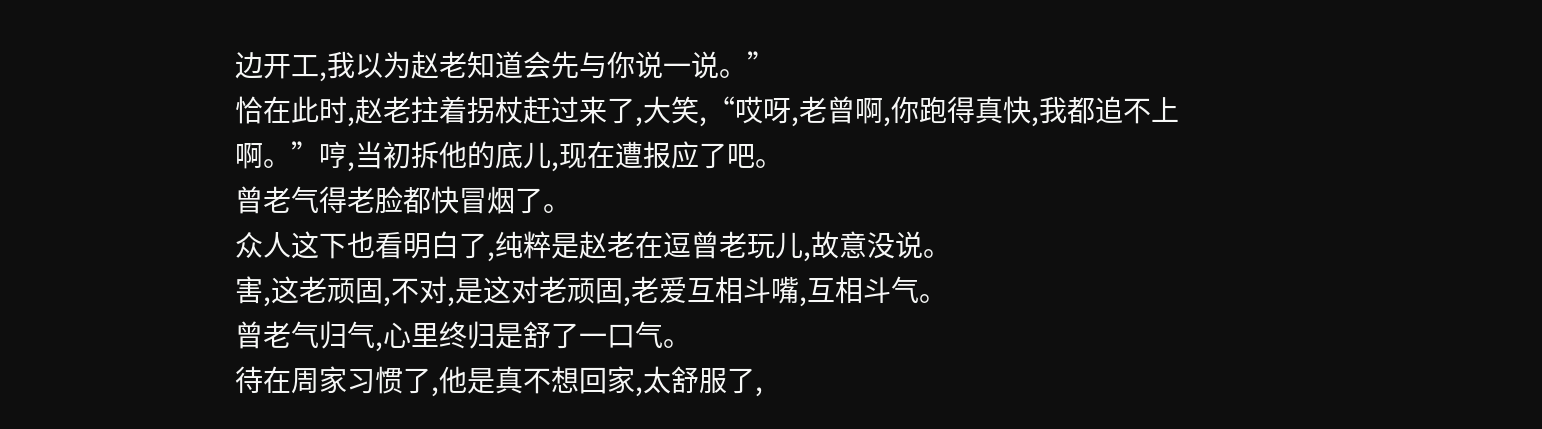边开工,我以为赵老知道会先与你说一说。”
恰在此时,赵老拄着拐杖赶过来了,大笑,“哎呀,老曾啊,你跑得真快,我都追不上啊。”哼,当初拆他的底儿,现在遭报应了吧。
曾老气得老脸都快冒烟了。
众人这下也看明白了,纯粹是赵老在逗曾老玩儿,故意没说。
害,这老顽固,不对,是这对老顽固,老爱互相斗嘴,互相斗气。
曾老气归气,心里终归是舒了一口气。
待在周家习惯了,他是真不想回家,太舒服了,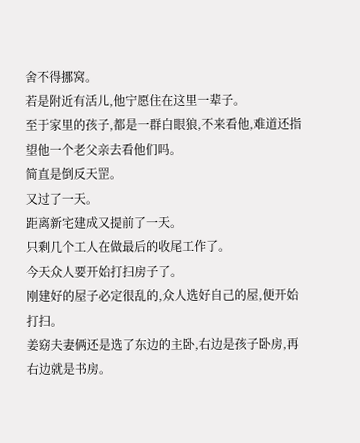舍不得挪窝。
若是附近有活儿,他宁愿住在这里一辈子。
至于家里的孩子,都是一群白眼狼,不来看他,难道还指望他一个老父亲去看他们吗。
简直是倒反天罡。
又过了一天。
距离新宅建成又提前了一天。
只剩几个工人在做最后的收尾工作了。
今天众人要开始打扫房子了。
刚建好的屋子必定很乱的,众人选好自己的屋,便开始打扫。
姜窈夫妻俩还是选了东边的主卧,右边是孩子卧房,再右边就是书房。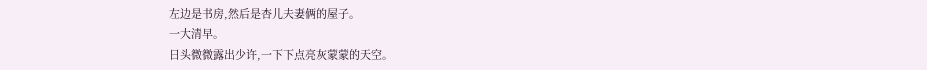左边是书房,然后是杏儿夫妻俩的屋子。
一大清早。
日头微微露出少许,一下下点亮灰蒙蒙的天空。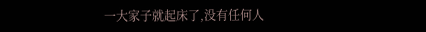一大家子就起床了,没有任何人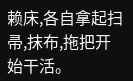赖床,各自拿起扫帚,抹布,拖把开始干活。